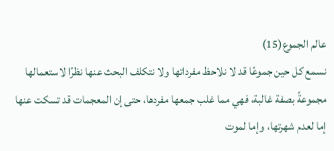عالم الجموع(15)
نسمع كل حين جموعًا قد لا نلاحظ مفرداتها ولا نتكلف البحث عنها نظرًا لاستعمالها مجموعةً بصفة غالبة، فهي مما غلب جمعها مفردها، حتى إن المعجمات قد تسكت عنها إما لعدم شهرتها، وإما لموت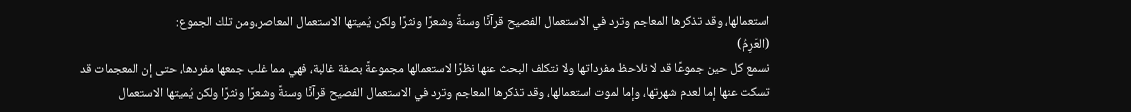استعمالها، وقد تذكرها المعاجم وترد في الاستعمال الفصيح قرآنًا وسنةً وشعرًا ونثرًا ولكن يُميتها الاستعمال المعاصر،ومن تلك الجموع:
(العَرِمُ)
نسمع كل حين جموعًا قد لا نلاحظ مفرداتها ولا نتكلف البحث عنها نظرًا لاستعمالها مجموعةً بصفة غالبة، فهي مما غلب جمعها مفردها، حتى إن المعجمات قد تسكت عنها إما لعدم شهرتها، وإما لموت استعمالها، وقد تذكرها المعاجم وترد في الاستعمال الفصيح قرآنًا وسنةً وشعرًا ونثرًا ولكن يُميتها الاستعمال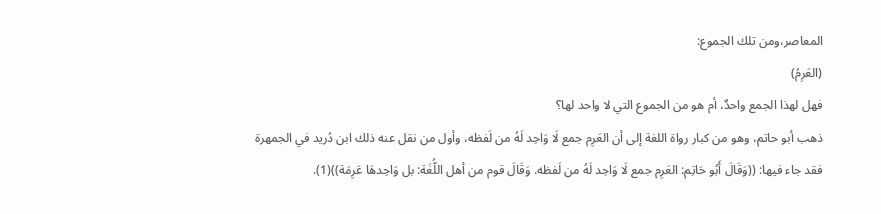المعاصر،ومن تلك الجموع:
(العَرِمُ)
فهل لهذا الجمع واحدٌ، أم هو من الجموع التي لا واحد لها؟
ذهب أبو حاتم، وهو من كبار رواة اللغة إلى أن العَرِم جمع لَا وَاحِد لَهُ من لَفظه، وأول من نقل عنه ذلك ابن دُريد في الجمهرة فقد جاء فيها: ((وَقَالَ أَبُو حَاتِم: العَرِم جمع لَا وَاحِد لَهُ من لَفظه. وَقَالَ قوم من أهل اللُّغَة: بل وَاحِدهَا عَرِمَة))(1).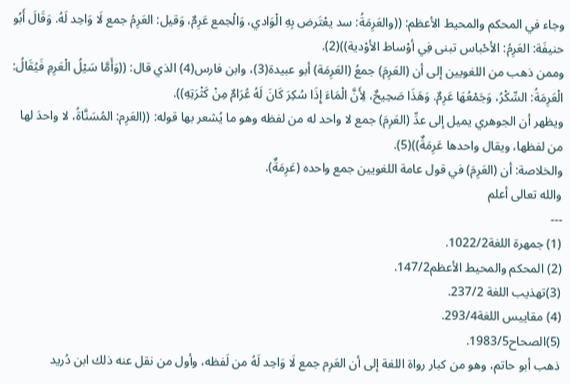وجاء في المحكم والمحيط الأعظم: ((والعَرِمَةُ: سد يعْتَرض بِهِ الْوَادي، وَالْجمع عَرِمٌ، وَقيل: العَرِمُ جمع لَا وَاحِد لَهُ. وَقَالَ أَبُو حنيفَة: العَرِمُ: الأحْباس تبنى فِي أوْساط الأوْدية))(2).
وممن ذهب من اللغويين إلى أن (العَرِمَ) جمعُ (العَرِمَة) أبو عبيدة(3)، وابن فارس(4) الذي قال: ((وَأَمَّا سَيْلُ الْعَرِمِ فَيُقَالُ: الْعَرِمَةُ: السِّكْرُ، وَجَمْعُهَا عَرِمٌ. وَهَذَا صَحِيحٌ، لِأَنَّ الْمَاءَ إِذَا سُكِرَ كَانَ لَهُ عُرَامٌ مِنْ كَثْرَتِهِ)).
ويظهر أن الجوهري يميل إلى عدِّ (العَرِمَ) جمع لا واحد له من لفظه وهو ما يُشعر بها قوله: ((العَرِم: المُسَنَّاةُ، لا واحدَ لها من لفظها، ويقال واحدها عَرِمَةٌ))(5).
والخلاصة: أن (العَرِمَ) في قول عامة اللغويين جمع واحده (عَرِمَةٌ).
والله تعالى أعلم
---
(1) جمهرة اللغة1022/2.
(2) المحكم والمحيط الأعظم147/2.
(3)تهذيب اللغة 237/2.
(4) مقاييس اللغة293/4.
(5)الصحاح1983/5.
ذهب أبو حاتم، وهو من كبار رواة اللغة إلى أن العَرِم جمع لَا وَاحِد لَهُ من لَفظه، وأول من نقل عنه ذلك ابن دُريد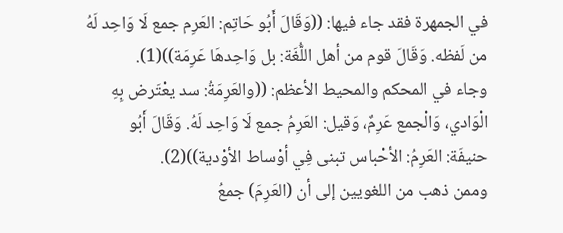في الجمهرة فقد جاء فيها: ((وَقَالَ أَبُو حَاتِم: العَرِم جمع لَا وَاحِد لَهُ من لَفظه. وَقَالَ قوم من أهل اللُّغَة: بل وَاحِدهَا عَرِمَة))(1).
وجاء في المحكم والمحيط الأعظم: ((والعَرِمَةُ: سد يعْتَرض بِهِ الْوَادي، وَالْجمع عَرِمٌ، وَقيل: العَرِمُ جمع لَا وَاحِد لَهُ. وَقَالَ أَبُو حنيفَة: العَرِمُ: الأحْباس تبنى فِي أوْساط الأوْدية))(2).
وممن ذهب من اللغويين إلى أن (العَرِمَ) جمعُ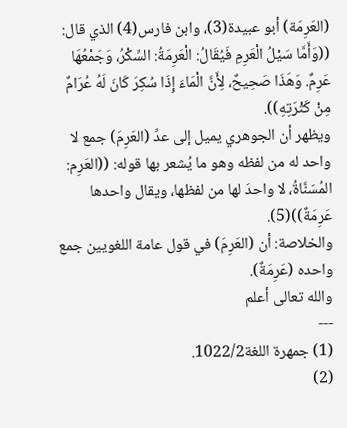(العَرِمَة) أبو عبيدة(3)، وابن فارس(4) الذي قال: ((وَأَمَّا سَيْلُ الْعَرِمِ فَيُقَالُ: الْعَرِمَةُ: السِّكْرُ، وَجَمْعُهَا عَرِمٌ. وَهَذَا صَحِيحٌ، لِأَنَّ الْمَاءَ إِذَا سُكِرَ كَانَ لَهُ عُرَامٌ مِنْ كَثْرَتِهِ)).
ويظهر أن الجوهري يميل إلى عدِّ (العَرِمَ) جمع لا واحد له من لفظه وهو ما يُشعر بها قوله: ((العَرِم: المُسَنَّاةُ، لا واحدَ لها من لفظها، ويقال واحدها عَرِمَةٌ))(5).
والخلاصة: أن (العَرِمَ) في قول عامة اللغويين جمع واحده (عَرِمَةٌ).
والله تعالى أعلم
---
(1) جمهرة اللغة1022/2.
(2)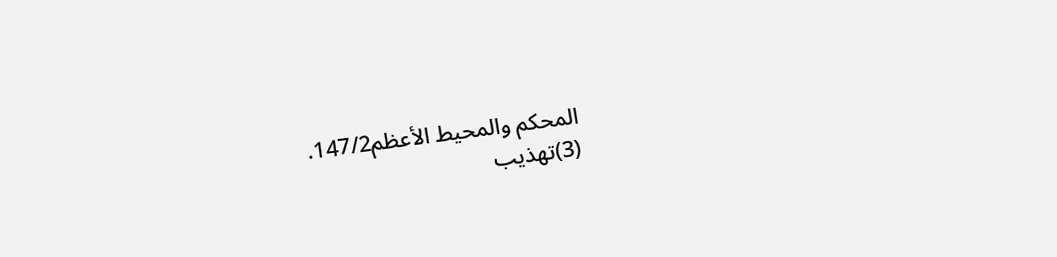المحكم والمحيط الأعظم147/2.
(3)تهذيب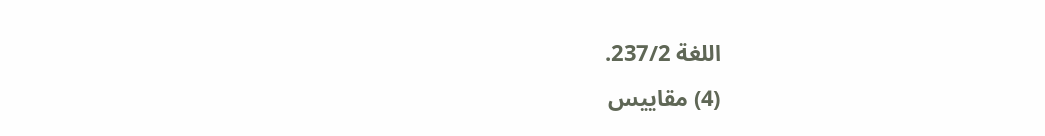اللغة 237/2.
(4) مقاييس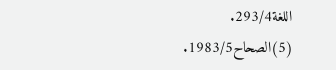اللغة293/4.
(5)الصحاح1983/5.